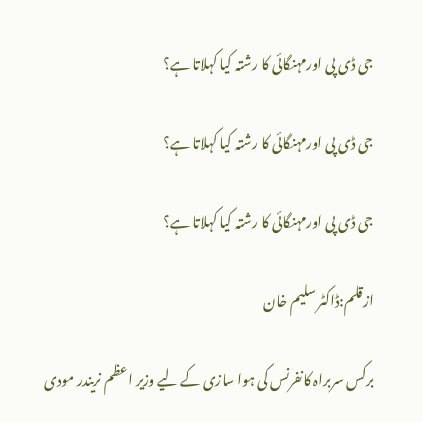جی ڈی پی اورمہنگائی کا رشتہ کیا کہلاتا ہے؟

جی ڈی پی اورمہنگائی کا رشتہ کیا کہلاتا ہے؟

جی ڈی پی اورمہنگائی کا رشتہ کیا کہلاتا ہے؟

ازقلم:ڈاکٹر سلیم خان

برکس سربراہ کانفرنس کی ہوا سازی کے لیے وزیر اعظم نریندر مودی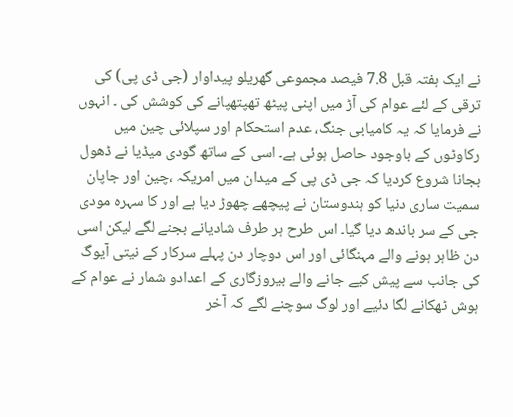نے ایک ہفتہ قبل 7.8 فیصد مجموعی گھریلو پیداوار (جی ڈی پی) کی ترقی کے لئے عوام کی آڑ میں اپنی پیٹھ تھپتھپانے کی کوشش کی ۔ انہوں نے فرمایا کہ یہ کامیابی جنگ، عدم استحکام اور سپلائی چین میں رکاوٹوں کے باوجود حاصل ہوئی ہے۔ اسی کے ساتھ گودی میڈیا نے ڈھول بجانا شروع کردیا کہ جی ڈی پی کے میدان میں امریکہ ،چین اور جاپان سمیت ساری دنیا کو ہندوستان نے پیچھے چھوڑ دیا ہے اور کا سہرہ مودی جی کے سر باندھ دیا گیا۔ اس طرح ہر طرف شادیانے بجنے لگے لیکن اسی دن ظاہر ہونے والے مہنگائی اور اس دوچار دن پہلے سرکار کے نیتی آیوگ کی جانب سے پیش کیے جانے والے بیروزگاری کے اعدادو شمار نے عوام کے ہوش ٹھکانے لگا دئیے اور لوگ سوچنے لگے کہ آخر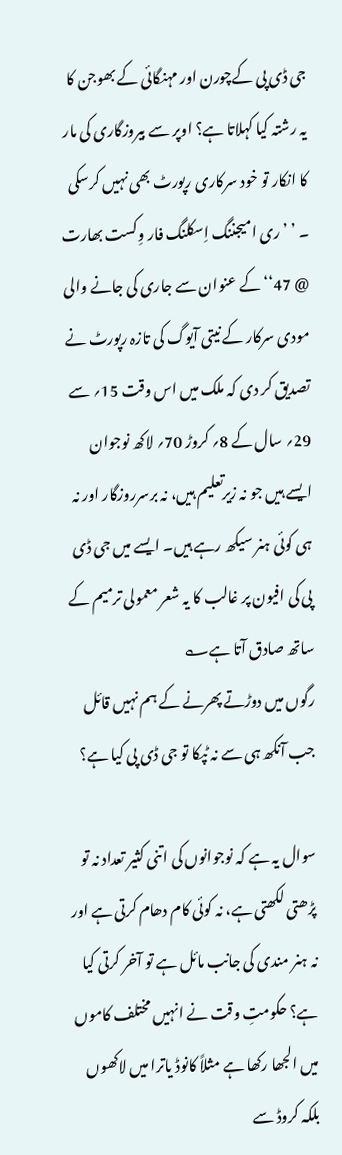جی ڈی پی کےچورن اور مہنگائی کے بھوجن کا یہ رشتہ کیا کہلاتا ہے؟ اوپر سے بیروزگاری کی مار کا انکار تو خود سرکاری رپورٹ بھی نہیں کرسکی ۔ ’ ’ری امیجننگ اِسکلنگ فار وِکست بھارت @ 47‘‘ کے عنوان سے جاری کی جانے والی مودی سرکار کے نیتی آیوگ کی تازہ رپورٹ نے تصدیق کر دی کہ ملک میں اس وقت 15؍ سے 29؍ سال کے 8؍ کروڑ 70؍ لاکھ نوجوان ایسے ہیں جو نہ زیرتعلیم ہیں، نہ برسرروزگار اور نہ ہی کوئی ہنر سیکھ رہے ہیں۔ ایسے میں جی ڈی پی کی افیون پر غالب کا یہ شعر معمولی ترمیم کے ساتھ صادق آتا ہے؎
رگوں میں دوڑتے پھرنے کے ہم نہیں قائل
جب آنکھ ہی سے نہ ٹپکا تو جی ڈی پی کیا ہے؟

سوال یہ ہے کہ نوجوانوں کی اتنی کثیر تعداد نہ تو پڑھتی لکھتی ہے، نہ کوئی کام دھام کرتی ہے اور نہ ہنر مندی کی جانب مائل ہے تو آخر کرتی کیا ہے؟ حکومتِ وقت نے انہیں مختلف کاموں میں الجھا رکھا ہے مثلاً کانوڈ یاترا میں لاکھوں بلکہ کروڈ سے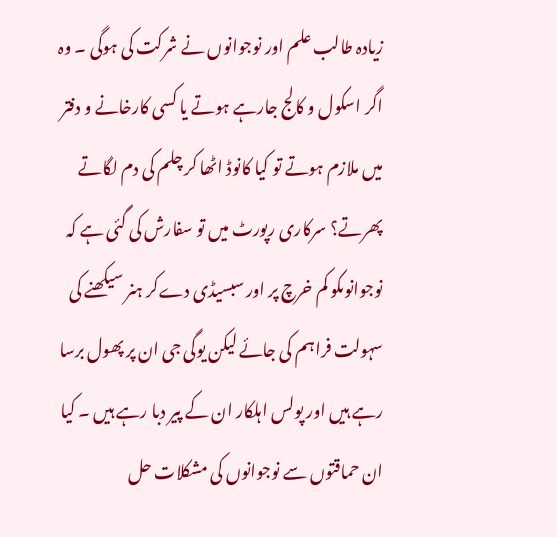زیادہ طالب علم اور نوجوانوں نے شرکت کی ہوگی ۔ وہ اگر اسکول و کالج جارہے ہوتے یا کسی کارخانے و دفتر میں ملازم ہوتے تو کیا کانوڈ اٹھا کر چلم کی دم لگاتے پھرتے؟ سرکاری رپورٹ میں تو سفارش کی گئی ہے کہ نوجوانوںکو کم خرچ پر اور سبسیڈی دےکر ہنر سیکھنے کی سہولت فراہم کی جائے لیکن یوگی جی ان پر پھول برسا رہے ہیں اور پولس اہلکار ان کے پیر دبا رہے ہیں ۔ کیا ان حماقتوں سے نوجوانوں کی مشکلات حل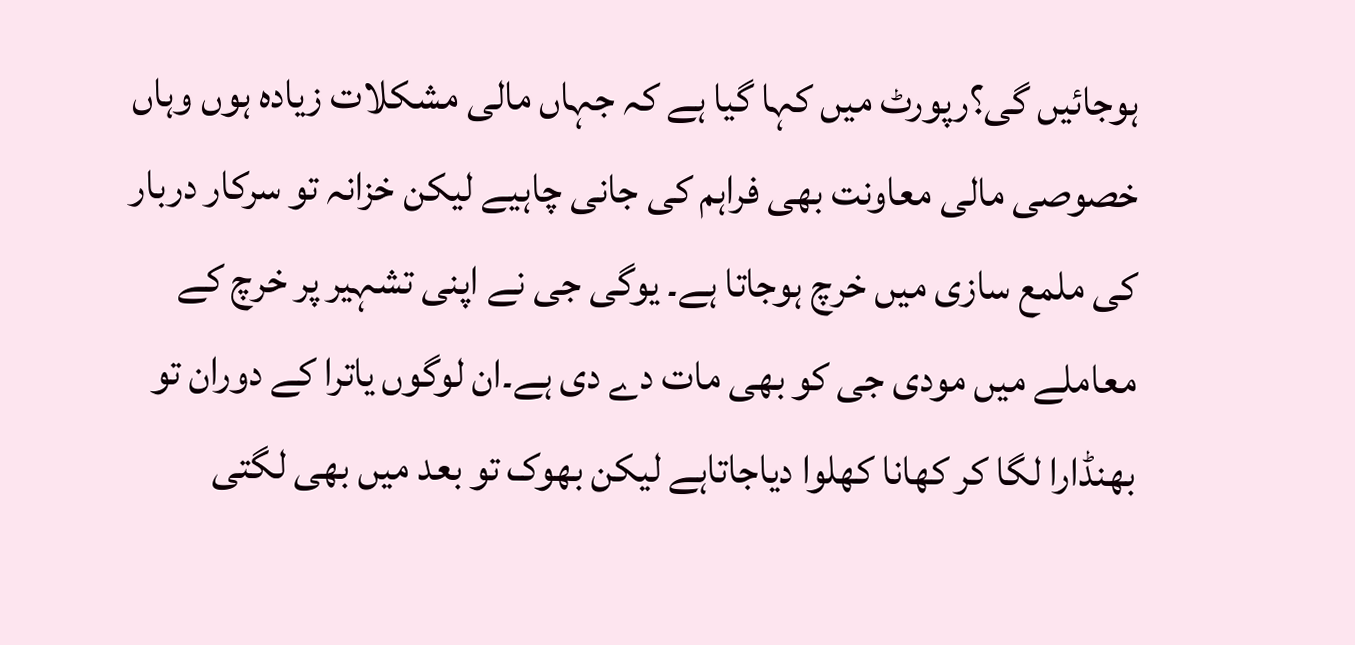ہوجائیں گی؟رپورٹ میں کہا گیا ہے کہ جہاں مالی مشکلات زیادہ ہوں وہاں خصوصی مالی معاونت بھی فراہم کی جانی چاہیے لیکن خزانہ تو سرکار دربار کی ملمع سازی میں خرچ ہوجاتا ہے۔ یوگی جی نے اپنی تشہیر پر خرچ کے معاملے میں مودی جی کو بھی مات دے دی ہے۔ان لوگوں یاترا کے دوران تو بھنڈارا لگا کر کھانا کھلوا دیاجاتاہے لیکن بھوک تو بعد میں بھی لگتی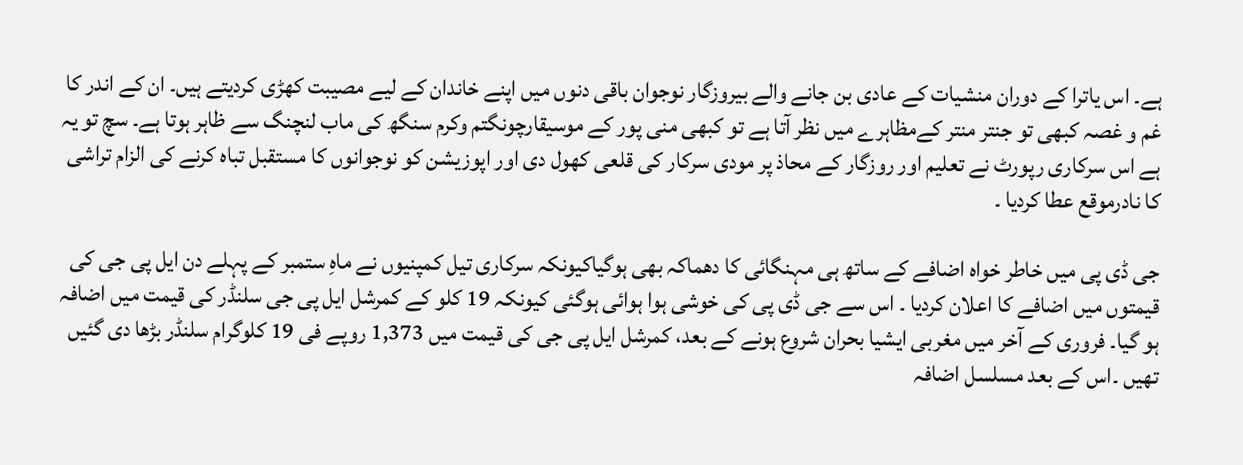ہے۔ اس یاترا کے دوران منشیات کے عادی بن جانے والے بیروزگار نوجوان باقی دنوں میں اپنے خاندان کے لیے مصیبت کھڑی کردیتے ہیں۔ ان کے اندر کا غم و غصہ کبھی تو جنتر منتر کےمظاہرے میں نظر آتا ہے تو کبھی منی پور کے موسیقارچونگتم وکرم سنگھ کی ماب لنچنگ سے ظاہر ہوتا ہے۔ سچ تو یہ ہے اس سرکاری رپورٹ نے تعلیم اور روزگار کے محاذ پر مودی سرکار کی قلعی کھول دی اور اپوزیشن کو نوجوانوں کا مستقبل تباہ کرنے کی الزام تراشی کا نادرموقع عطا کردیا ۔

جی ڈی پی میں خاطر خواہ اضافے کے ساتھ ہی مہنگائی کا دھماکہ بھی ہوگیاکیونکہ سرکاری تیل کمپنیوں نے ماہِ ستمبر کے پہلے دن ایل پی جی کی قیمتوں میں اضافے کا اعلان کردیا ۔ اس سے جی ڈی پی کی خوشی ہوا ہوائی ہوگئی کیونکہ 19 کلو کے کمرشل ایل پی جی سلنڈر کی قیمت میں اضافہ ہو گیا۔ فروری کے آخر میں مغربی ایشیا بحران شروع ہونے کے بعد، کمرشل ایل پی جی کی قیمت میں 1,373 روپے فی 19 کلوگرام سلنڈر بڑھا دی گئیں تھیں ۔اس کے بعد مسلسل اضافہ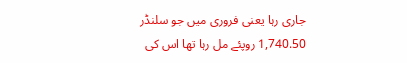جاری رہا یعنی فروری میں جو سلنڈر 1,740.50 روپئے مل رہا تھا اس کی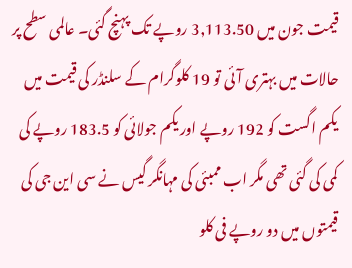قیمت جون میں 3,113.50 روپے تک پہنچ گئی۔ عالمی سطح پر حالات میں بہتری آئی تو 19 کلوگرام کے سلنڈر کی قیمت میں یکم اگست کو 192 روپے اور یکم جولائی کو 183.5 روپے کی کمی کی گئی تھی مگر اب ممبئی کی مہانگر گیس نے سی این جی کی قیمتوں میں دو روپے فی کلو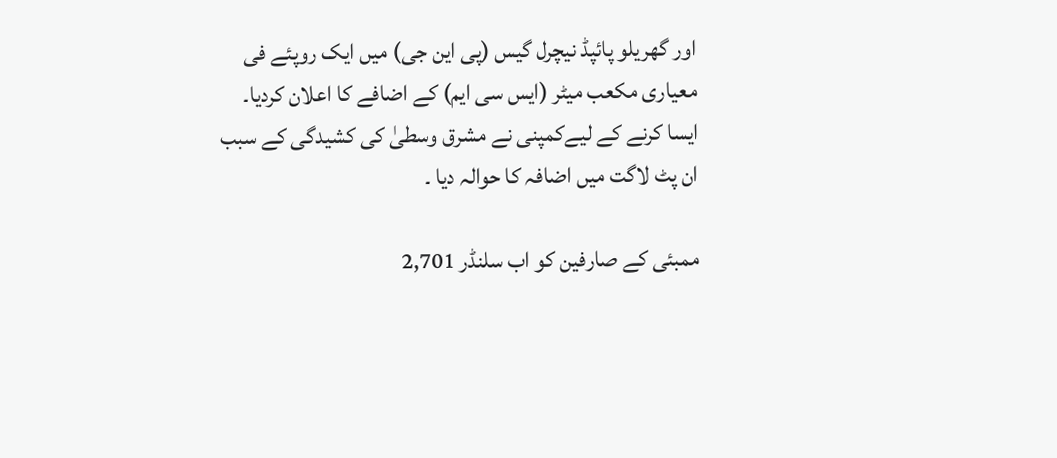اور گھریلو پائپڈ نیچرل گیس (پی این جی) میں ایک روپئے فی معیاری مکعب میٹر (ایس سی ایم) کے اضافے کا اعلان کردیا۔ ایسا کرنے کے لیےکمپنی نے مشرق وسطیٰ کی کشیدگی کے سبب ان پٹ لاگت میں اضافہ کا حوالہ دیا ۔

ممبئی کے صارفین کو اب سلنڈر 2,701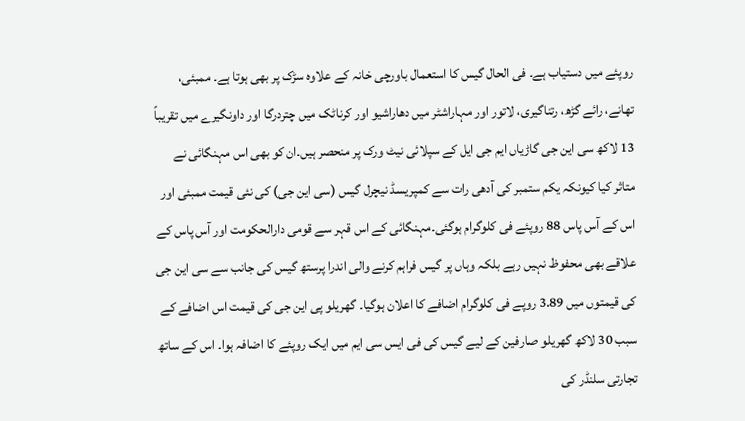روپئے میں دستیاب ہے۔ فی الحال گیس کا استعمال باورچی خانہ کے علاوہ سڑک پر بھی ہوتا ہے۔ ممبئی، تھانے، رائے گڑھ، رتناگیری، لاتور اور مہاراشٹر میں دھاراشیو اور کرناٹک میں چتردرگا اور داونگیرے میں تقریباً 13 لاکھ سی این جی گاڑیاں ایم جی ایل کے سپلائی نیٹ ورک پر منحصر ہیں۔ان کو بھی اس مہنگائی نے متاثر کیا کیونکہ یکم ستمبر کی آدھی رات سے کمپریسڈ نیچرل گیس (سی این جی) کی نئی قیمت ممبئی اور اس کے آس پاس 88 روپئے فی کلوگرام ہوگئی۔مہنگائی کے اس قہر سے قومی دارالحکومت اور آس پاس کے علاقے بھی محفوظ نہیں رہے بلکہ وہاں پر گیس فراہم کرنے والی اندرا پرستھ گیس کی جانب سے سی این جی کی قیمتوں میں 3.89 روپے فی کلوگرام اضافے کا اعلان ہوگیا۔ گھریلو پی این جی کی قیمت اس اضافے کے سبب 30 لاکھ گھریلو صارفین کے لیے گیس کی فی ایس سی ایم میں ایک روپئے کا اضافہ ہوا۔ اس کے ساتھ تجارتی سلنڈر کی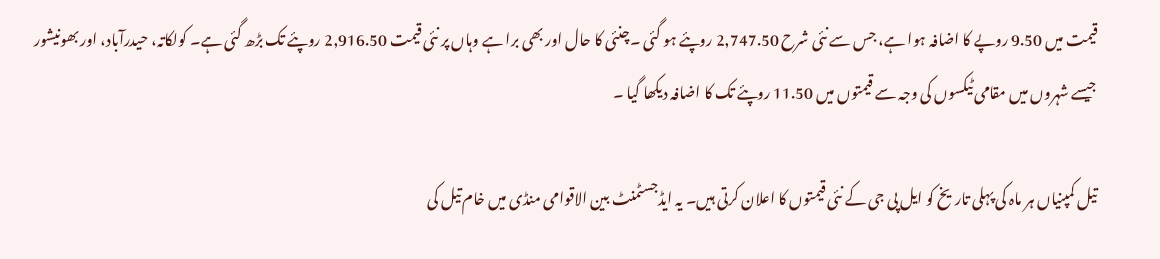قیمت میں 9.50 روپے کا اضافہ ہوا ہے، جس سے نئی شرح 2,747.50 روپئے ہو گئی ۔چنئی کا حال اور بھی برا ہے وہاں پر نئی قیمت 2,916.50 روپئے تک بڑھ گئی ہے۔ کولکاتہ، حیدرآباد، اور بھونیشور جیسے شہروں میں مقامی ٹیکسوں کی وجہ سے قیمتوں میں 11.50 روپئے تک کا اضافہ دیکھا گیا ۔

تیل کمپنیاں ہر ماہ کی پہلی تاریخ کو ایل پی جی کے نئی قیمتوں کا اعلان کرتی ہیں۔ یہ ایڈجسٹمنٹ بین الاقوامی منڈی میں خام تیل کی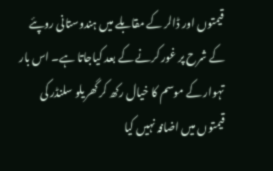قیمتوں اور ڈالر کے مقابلے میں ہندوستانی روپئے کے شرح پر غور کرنے کے بعد کیاجاتا ہے۔ اس بار تہوار کے موسم کا خیال رکھ کر گھریلو سلنڈر کی قیمتوں میں اضافہ نہیں کیا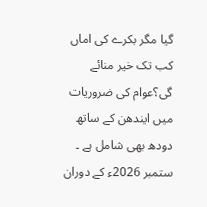گیا مگر بکرے کی اماں کب تک خیر منائے گی؟عوام کی ضروریات میں ایندھن کے ساتھ دودھ بھی شامل ہے ۔ ستمبر 2026ء کے دوران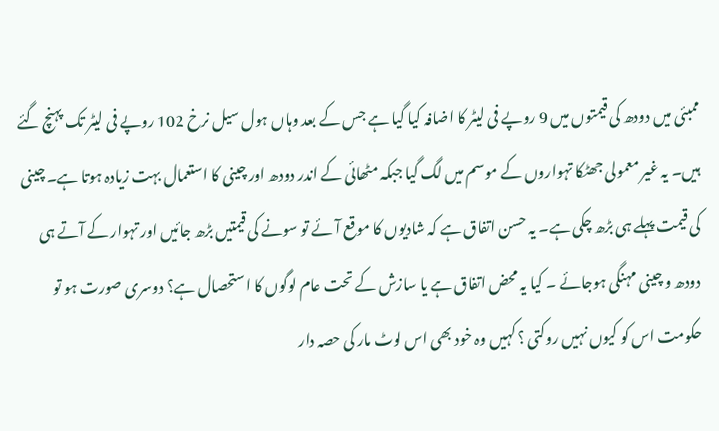ممبئی میں دودھ کی قیمتوں میں 9 روپے فی لیٹر کا اضافہ کیا گیا ہے جس کے بعد وہاں ہول سیل نرخ 102 روپے فی لیٹر تک پہنچ گئے ہیں۔ یہ غیر معمولی جھٹکا تہواروں کے موسم میں لگ گیا جبکہ مٹھائی کے اندر دودھ اور چینی کا استعمال بہت زیادہ ہوتا ہے۔ چینی کی قیمت پہلے ہی بڑھ چکی ہے۔ یہ حسن اتفاق ہے کہ شادیوں کا موقع آئے تو سونے کی قیمتیں بڑھ جائیں اور تہوار کے آتے ہی دودھ و چینی مہنگی ہوجائے ۔ کیا یہ محض اتفاق ہے یا سازش کے تحت عام لوگوں کا استحصال ہے؟ دوسری صورت ہو تو حکومت اس کو کیوں نہیں روکتی ؟ کہیں وہ خود بھی اس لوٹ مار کی حصہ دار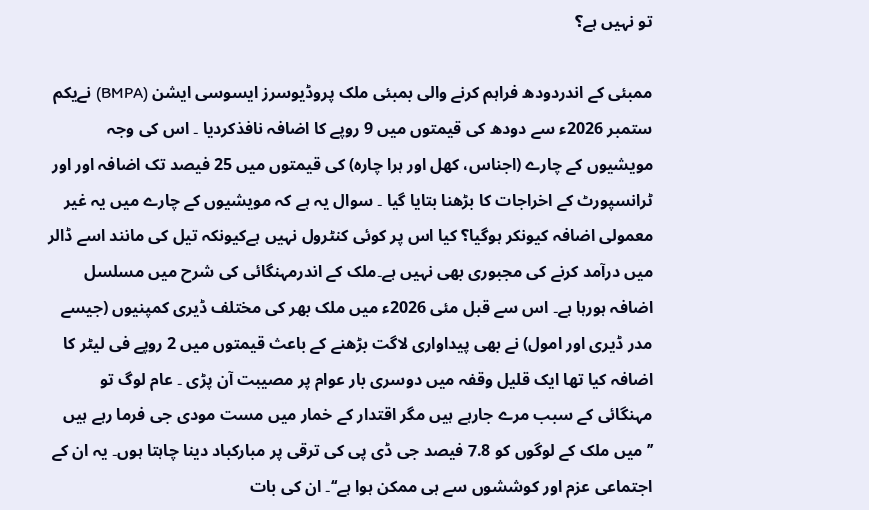تو نہیں ہے؟

ممبئی کے اندردودھ فراہم کرنے والی بمبئی ملک پروڈیوسرز ایسوسی ایشن (BMPA) نےیکم ستمبر 2026ء سے دودھ کی قیمتوں میں 9 روپے کا اضافہ نافذکردیا ۔ اس کی وجہ مویشیوں کے چارے (اجناس، کھل اور ہرا چارہ) کی قیمتوں میں 25 فیصد تک اضافہ اور اور ٹرانسپورٹ کے اخراجات کا بڑھنا بتایا گیا ۔ سوال یہ ہے کہ مویشیوں کے چارے میں یہ غیر معمولی اضافہ کیونکر ہوگیا؟ کیا اس پر کوئی کنٹرول نہیں ہےکیونکہ تیل کی مانند اسے ڈالر میں درآمد کرنے کی مجبوری بھی نہیں ہے۔ملک کے اندرمہنگائی کی شرح میں مسلسل اضافہ ہورہا ہے۔ اس سے قبل مئی 2026ء میں ملک بھر کی مختلف ڈیری کمپنیوں (جیسے مدر ڈیری اور امول) نے بھی پیداواری لاگت بڑھنے کے باعث قیمتوں میں 2 روپے فی لیٹر کا اضافہ کیا تھا ایک قلیل وقفہ میں دوسری بار عوام پر مصیبت آن پڑی ۔ عام لوگ تو مہنگائی کے سبب مرے جارہے ہیں مگر اقتدار کے خمار میں مست مودی جی فرما رہے ہیں ’’میں ملک کے لوگوں کو 7.8 فیصد جی ڈی پی کی ترقی پر مبارکباد دینا چاہتا ہوں۔ یہ ان کے اجتماعی عزم اور کوششوں سے ہی ممکن ہوا ہے‘‘۔ ان کی بات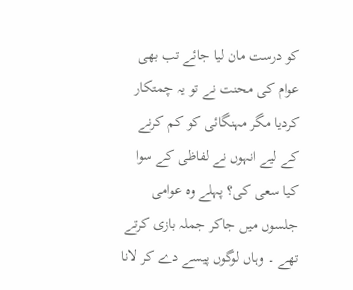کو درست مان لیا جائے تب بھی عوام کی محنت نے تو یہ چمتکار کردیا مگر مہنگائی کو کم کرنے کے لیے انہوں نے لفاظی کے سوا کیا سعی کی؟ پہلے وہ عوامی جلسوں میں جاکر جملہ بازی کرتے تھے ۔ وہاں لوگوں پیسے دے کر لانا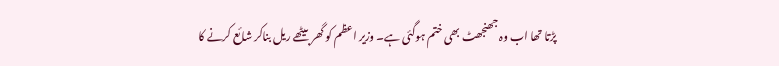پڑتا تھا اب وہ جھنجھٹ بھی ختم ہوگئی ہے۔ وزیر اعظم کو گھر بیٹھے ریل بناکر شائع کرنے کا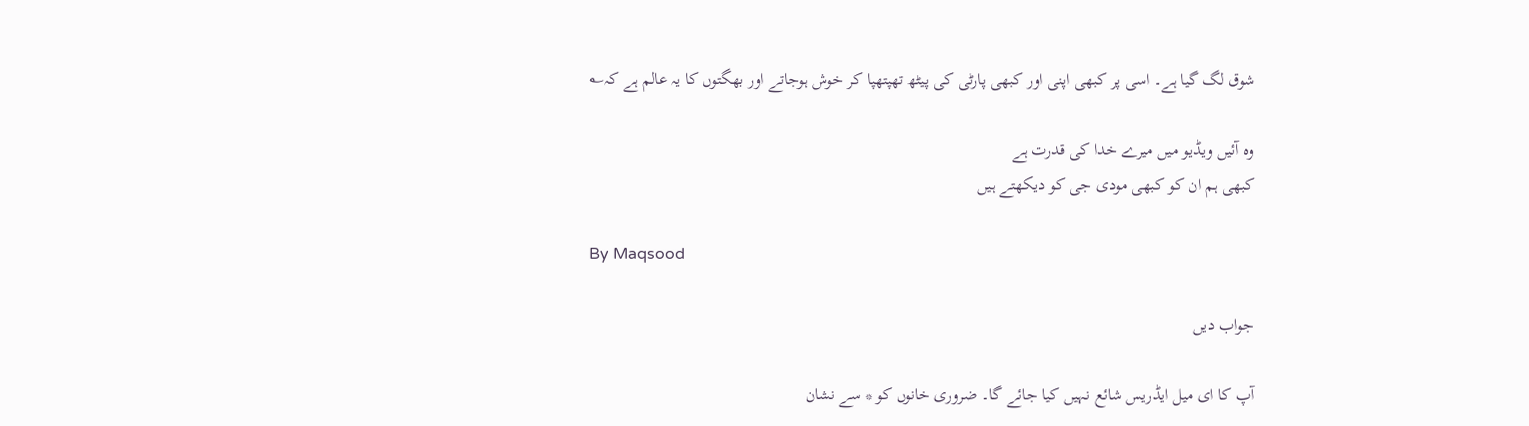شوق لگ گیا ہے۔ اسی پر کبھی اپنی اور کبھی پارٹی کی پیٹھ تھپتھپا کر خوش ہوجاتے اور بھگتوں کا یہ عالم ہے کہ؎

وہ آئیں ویڈیو میں میرے خدا کی قدرت ہے
کبھی ہم ان کو کبھی مودی جی کو دیکھتے ہیں

By Maqsood

جواب دیں

آپ کا ای میل ایڈریس شائع نہیں کیا جائے گا۔ ضروری خانوں کو * سے نشان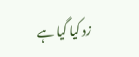زد کیا گیا ہے